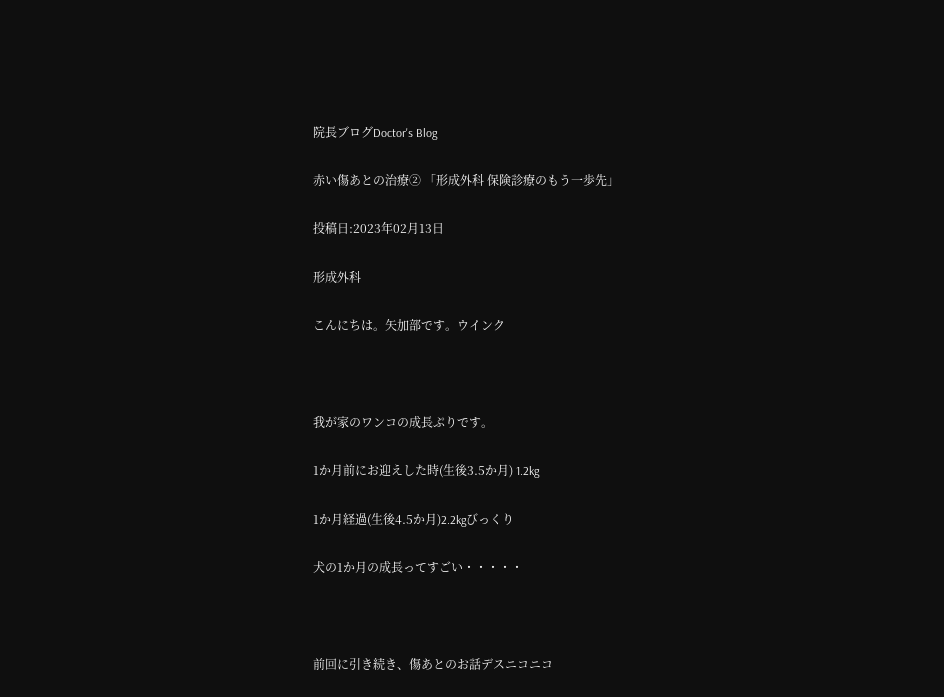院長ブログDoctor's Blog

赤い傷あとの治療② 「形成外科 保険診療のもう一歩先」

投稿日:2023年02月13日

形成外科

こんにちは。矢加部です。ウインク



我が家のワンコの成長ぷりです。

1か月前にお迎えした時(生後3.5か月) 1.2kg

1か月経過(生後4.5か月)2.2kgびっくり

犬の1か月の成長ってすごい・・・・・



前回に引き続き、傷あとのお話デスニコニコ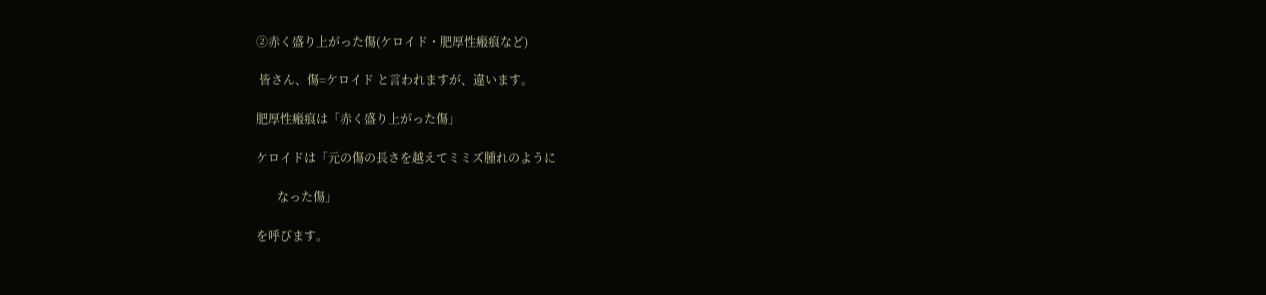②赤く盛り上がった傷(ケロイド・肥厚性瘢痕など)

 皆さん、傷=ケロイド と言われますが、違います。

肥厚性瘢痕は「赤く盛り上がった傷」

ケロイドは「元の傷の長さを越えてミミズ腫れのように

       なった傷」

を呼びます。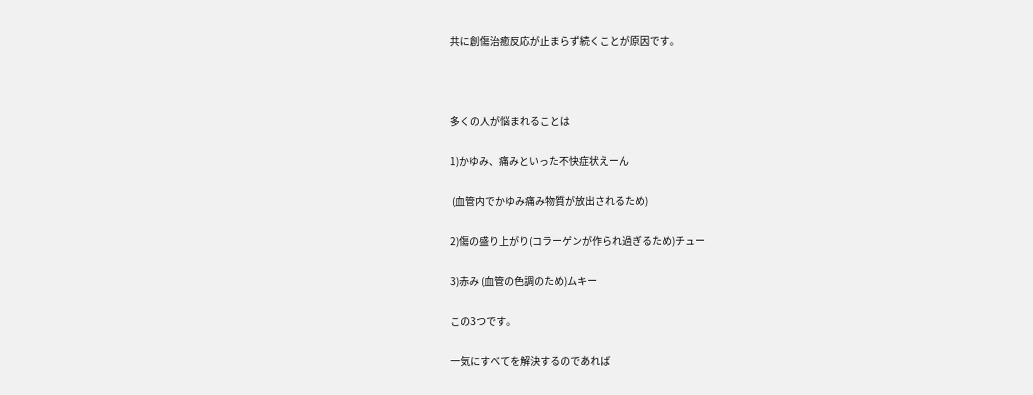共に創傷治癒反応が止まらず続くことが原因です。



多くの人が悩まれることは

1)かゆみ、痛みといった不快症状えーん

 (血管内でかゆみ痛み物質が放出されるため)

2)傷の盛り上がり(コラーゲンが作られ過ぎるため)チュー

3)赤み (血管の色調のため)ムキー

この3つです。

一気にすべてを解決するのであれば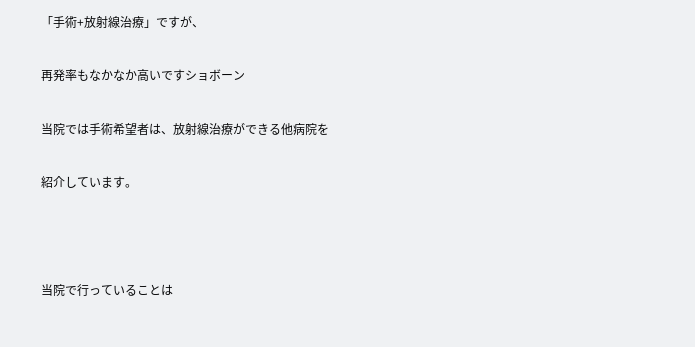「手術+放射線治療」ですが、

再発率もなかなか高いですショボーン

当院では手術希望者は、放射線治療ができる他病院を

紹介しています。



当院で行っていることは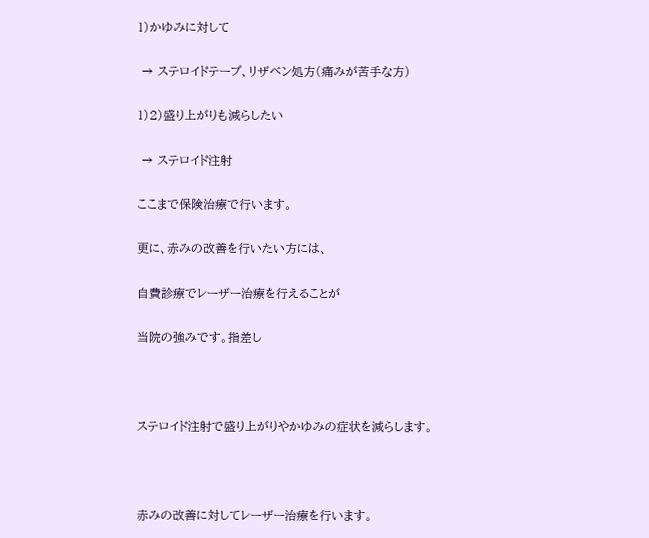1)かゆみに対して

 → ステロイドテープ、リザベン処方(痛みが苦手な方)

1)2)盛り上がりも減らしたい

 → ステロイド注射

ここまで保険治療で行います。

更に、赤みの改善を行いたい方には、

自費診療でレーザー治療を行えることが

当院の強みです。指差し



ステロイド注射で盛り上がりやかゆみの症状を減らします。



赤みの改善に対してレーザー治療を行います。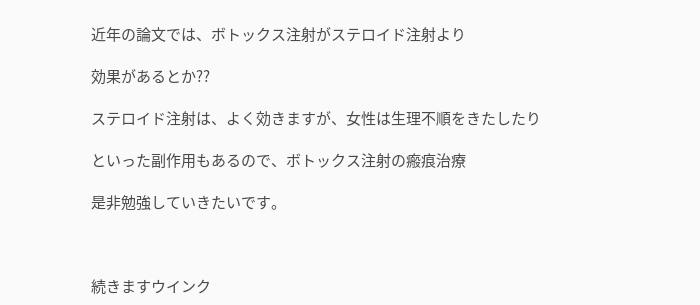近年の論文では、ボトックス注射がステロイド注射より

効果があるとか??

ステロイド注射は、よく効きますが、女性は生理不順をきたしたり

といった副作用もあるので、ボトックス注射の瘢痕治療

是非勉強していきたいです。



続きますウインク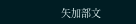矢加部文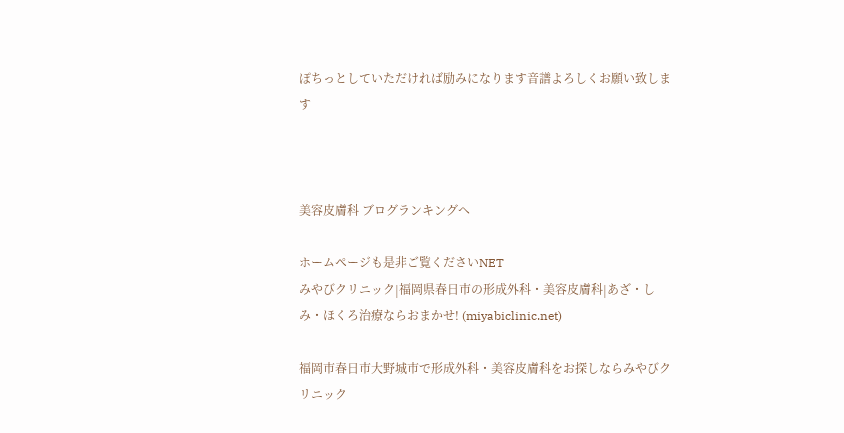ぽちっとしていただければ励みになります音譜よろしくお願い致します



美容皮膚科 ブログランキングへ

ホームページも是非ご覧くださいNET
みやびクリニック|福岡県春日市の形成外科・美容皮膚科|あざ・しみ・ほくろ治療ならおまかせ! (miyabiclinic.net)

福岡市春日市大野城市で形成外科・美容皮膚科をお探しならみやびクリニック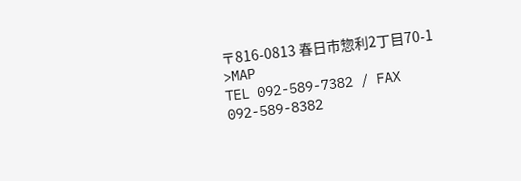〒816-0813 春日市惣利2丁目70-1 >MAP
TEL 092-589-7382 / FAX 092-589-8382